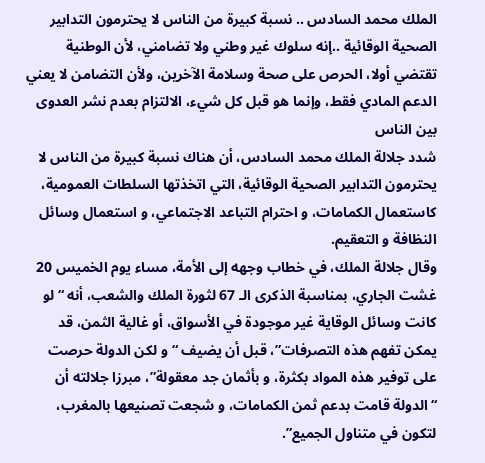الملك محمد السادس .. نسبة كبيرة من الناس لا يحترمون التدابير الصحية الوقائية ..إنه سلوك غير وطني ولا تضامني، لأن الوطنية تقتضي أولا، الحرص على صحة وسلامة الآخرين، ولأن التضامن لا يعني الدعم المادي فقط، وإنما هو قبل كل شيء، الالتزام بعدم نشر العدوى بين الناس
شدد جلالة الملك محمد السادس، أن هناك نسبة كبيرة من الناس لا يحترمون التدابير الصحية الوقائية، التي اتخذتها السلطات العمومية، كاستعمال الكمامات، و احترام التباعد الاجتماعي، و استعمال وسائل النظافة و التعقيم.
وقال جلالة الملك، في خطاب وجهه إلى الأمة، مساء يوم الخميس 20 غشت الجاري، بمناسبة الذكرى الـ 67 لثورة الملك والشعب، أنه “لو كانت وسائل الوقاية غير موجودة في الأسواق، أو غالية الثمن، قد يمكن تفهم هذه التصرفات”، قبل أن يضيف “و لكن الدولة حرصت على توفير هذه المواد بكثرة، و بأثمان جد معقولة”، مبرزا جلالته أن “الدولة قامت بدعم ثمن الكمامات، و شجعت تصنيعها بالمغرب، لتكون في متناول الجميع”.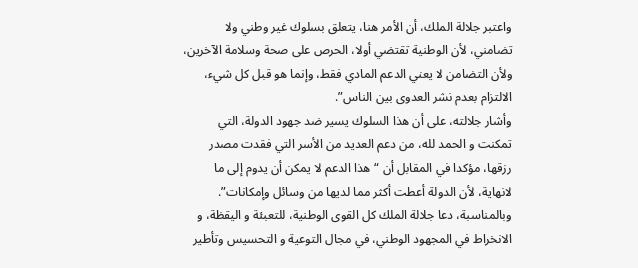واعتبر جلالة الملك، أن الأمر هنا، يتعلق بسلوك غير وطني ولا تضامني، لأن الوطنية تقتضي أولا، الحرص على صحة وسلامة الآخرين، ولأن التضامن لا يعني الدعم المادي فقط، وإنما هو قبل كل شيء، الالتزام بعدم نشر العدوى بين الناس”.
وأشار جلالته، على أن هذا السلوك يسير ضد جهود الدولة، التي تمكنت و الحمد لله، من دعم العديد من الأسر التي فقدت مصدر رزقها، مؤكدا في المقابل أن “هذا الدعم لا يمكن أن يدوم إلى ما لانهاية، لأن الدولة أعطت أكثر مما لديها من وسائل وإمكانات”.
وبالمناسبة، دعا جلالة الملك كل القوى الوطنية، للتعبئة و اليقظة، و الانخراط في المجهود الوطني، في مجال التوعية و التحسيس وتأطير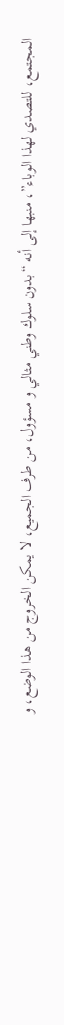المجتمع، للتصدي لهذا الوباء”، منبها إلى أنه “بدون سلوك وطني مثالي و مسؤول، من طرف الجميع، لا يمكن الخروج من هذا الوضع، و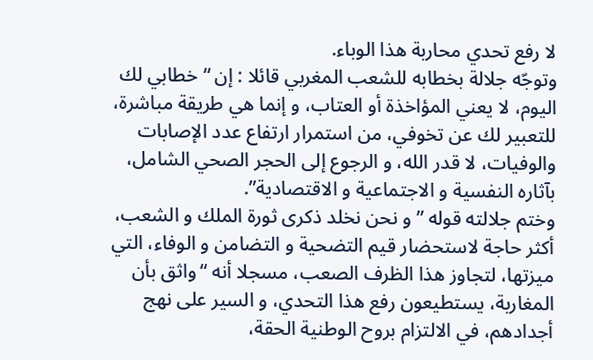لا رفع تحدي محاربة هذا الوباء.
وتوجّه جلالة بخطابه للشعب المغربي قائلا : إن “خطابي لك اليوم، لا يعني المؤاخذة أو العتاب، و إنما هي طريقة مباشرة، للتعبير لك عن تخوفي، من استمرار ارتفاع عدد الإصابات والوفيات، لا قدر الله، و الرجوع إلى الحجر الصحي الشامل، بآثاره النفسية و الاجتماعية و الاقتصادية”.
وختم جلالته قوله ” و نحن نخلد ذكرى ثورة الملك و الشعب، أكثر حاجة لاستحضار قيم التضحية و التضامن و الوفاء، التي ميزتها، لتجاوز هذا الظرف الصعب، مسجلا أنه “واثق بأن المغاربة، يستطيعون رفع هذا التحدي، و السير على نهج أجدادهم، في الالتزام بروح الوطنية الحقة،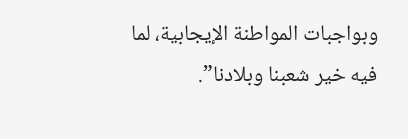وبواجبات المواطنة الإيجابية، لما فيه خير شعبنا وبلادنا”.